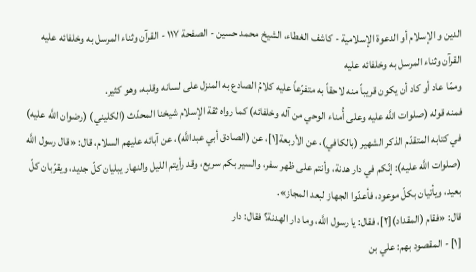الدين و الإسلام أو الدعوة الإسلامية - كاشف الغطاء، الشيخ محمد حسين - الصفحة ١١٧ - القرآن وثناء المرسل به وخلفائه عليه
القرآن وثناء المرسل به وخلفائه عليه
وممّا عاد أو كاد أن يكون قريباً منه لاحقاً به متفرّعاً عليه كلامُ الصادع به المنزل على لسانه وقلبه، وهو كثير.
فمنه قوله (صلوات اللَّه عليه وعلى أُمناء الوحي من آله وخلفائه) كما رواه ثقة الإسلام شيخنا المحدّث (الكليني) (رضوان اللَّه عليه) في كتابه المتقدّم الذكر الشهير (بالكافي)، عن الأربعة[١]، عن (الصادق أبي عبداللَّه)، عن آبائه عليهم السلام، قال: «قال رسول اللَّه (صلوات اللَّه عليه): إنّكم في دار هدنة، وأنتم على ظهر سفر، والسير بكم سريع، وقد رأيتم الليل والنهار يبليان كلّ جديد، ويقرّبان كلّ بعيد، ويأتيان بكلّ موعود، فأعدّوا الجهاز لبعد المجاز».
قال: «فقام (المقداد)[٢]، فقال: يا رسول اللَّه، وما دار الهدنة؟ فقال: دار
[١] - المقصود بهم: علي بن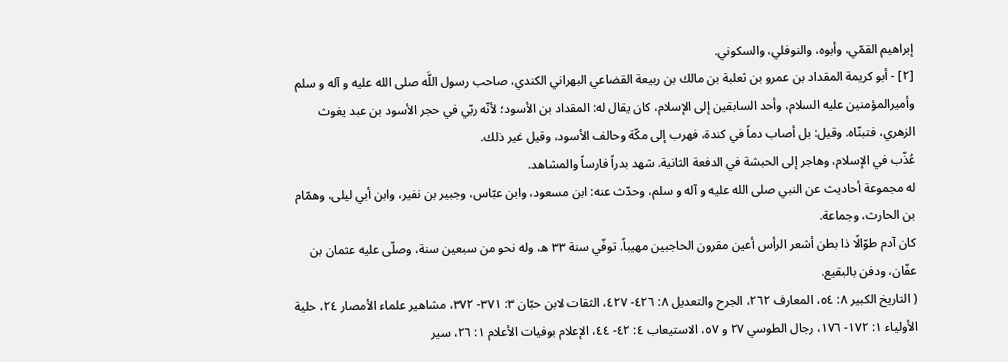إبراهيم القمّي، وأبوه، والنوفلي، والسكوني.
[٢] - أبو كريمة المقداد بن عمرو بن ثعلبة بن مالك بن ربيعة القضاعي البهراني الكندي، صاحب رسول اللَّه صلى الله عليه و آله و سلم وأميرالمؤمنين عليه السلام، وأحد السابقين إلى الإسلام، كان يقال له: المقداد بن الأسود؛ لأنّه ربّي في حجر الأسود بن عبد يغوث الزهري، فتبنّاه. وقيل: بل أصاب دماً في كندة، فهرب إلى مكّة وحالف الأسود، وقيل غير ذلك.
عُذّب في الإسلام، وهاجر إلى الحبشة في الدفعة الثانية. شهد بدراً فارساً والمشاهد.
له مجموعة أحاديث عن النبي صلى الله عليه و آله و سلم، وحدّث عنه: ابن مسعود، وابن عبّاس، وجبير بن نفير، وابن أبي ليلى، وهمّام بن الحارث، وجماعة.
كان آدم طوّالًا ذا بطن أشعر الرأس أعين مقرون الحاجبين مهيباً. توفّي سنة ٣٣ ه، وله نحو من سبعين سنة، وصلّى عليه عثمان بن عفّان، ودفن بالبقيع.
( التاريخ الكبير ٨: ٥٤، المعارف ٢٦٢، الجرح والتعديل ٨: ٤٢٦- ٤٢٧، الثقات لابن حبّان ٣: ٣٧١- ٣٧٢، مشاهير علماء الأمصار ٢٤، حلية الأولياء ١: ١٧٢- ١٧٦، رجال الطوسي ٢٧ و ٥٧، الاستيعاب ٤: ٤٢- ٤٤، الإعلام بوفيات الأعلام ١: ٢٦، سير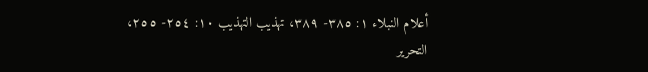أعلام النبلاء ١: ٣٨٥- ٣٨٩، تهذيب التهذيب ١٠: ٢٥٤- ٢٥٥، التحرير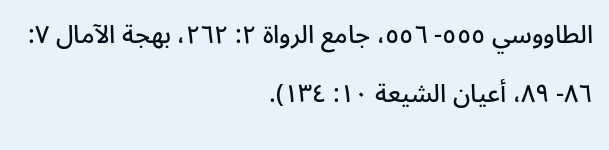الطاووسي ٥٥٥- ٥٥٦، جامع الرواة ٢: ٢٦٢، بهجة الآمال ٧: ٨٦- ٨٩، أعيان الشيعة ١٠: ١٣٤).